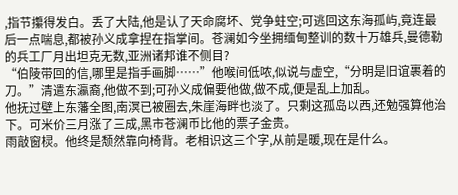,指节攥得发白。丢了大陆,他是认了天命腐坏、党争蛀空;可逃回这东海孤屿,竟连最后一点喘息,都被孙义成拿捏在指掌间。苍澜如今坐拥缅甸整训的数十万雄兵,曼德勒的兵工厂月出坦克无数,亚洲诸邦谁不侧目?
“伯陵带回的信,哪里是指手画脚……”他喉间低哝,似说与虚空,“分明是旧谊裹着的刀。”清遣东瀛裔,他做不到;可孙义成偏要他做,做不成,便是乱上加乱。
他抚过壁上东藩全图,南溟已被圈去,朱崖海畔也淡了。只剩这孤岛以西,还勉强算他治下。可米价三月涨了三成,黑市苍澜币比他的票子金贵。
雨敲窗棂。他终是颓然靠向椅背。老相识这三个字,从前是暖,现在是什么。